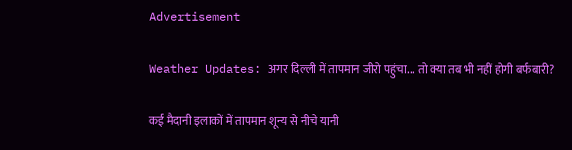Advertisement

Weather Updates: अगर दिल्ली में तापमान जीरो पहुंचा... तो क्या तब भी नहीं होगी बर्फबारी?

कई मैदानी इलाकों में तापमान शून्य से नीचे यानी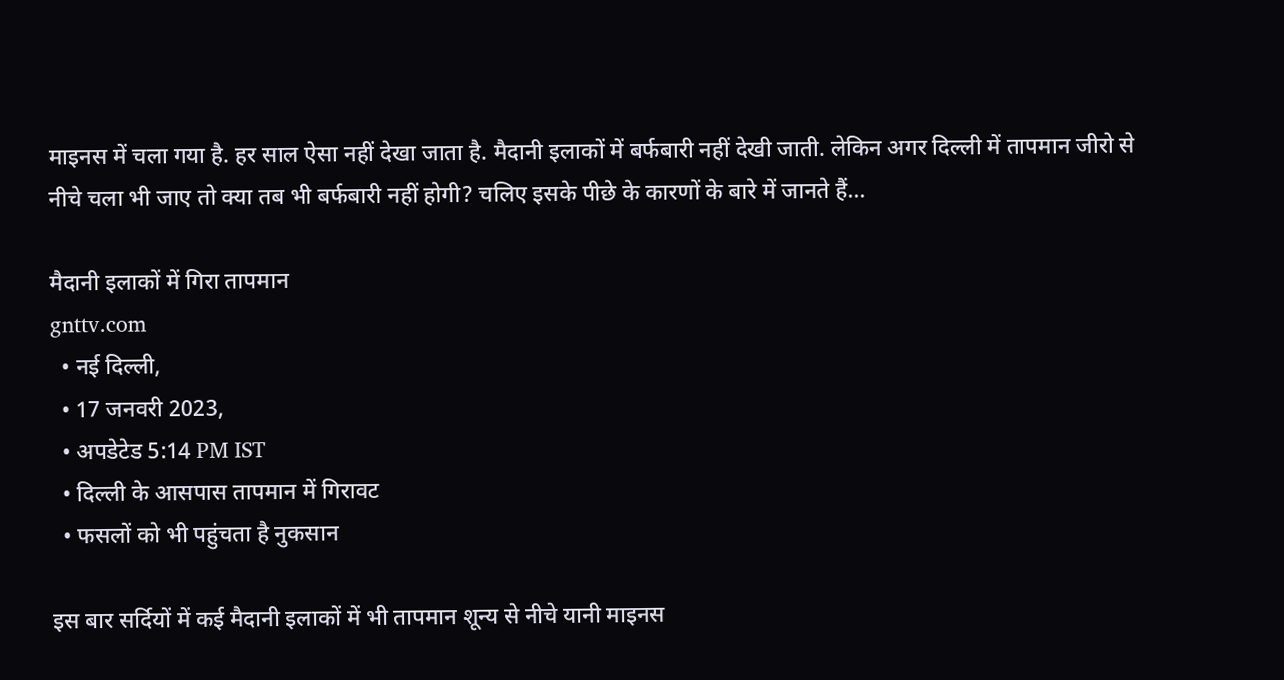माइनस में चला गया है. हर साल ऐसा नहीं देखा जाता है. मैदानी इलाकों में बर्फबारी नहीं देखी जाती. लेकिन अगर दिल्ली में तापमान जीरो से नीचे चला भी जाए तो क्या तब भी बर्फबारी नहीं होगी? चलिए इसके पीछे के कारणों के बारे में जानते हैं...

मैदानी इलाकों में गिरा तापमान
gnttv.com
  • नई दिल्ली,
  • 17 जनवरी 2023,
  • अपडेटेड 5:14 PM IST
  • दिल्ली के आसपास तापमान में गिरावट
  • फसलों को भी पहुंचता है नुकसान

इस बार सर्दियों में कई मैदानी इलाकों में भी तापमान शून्य से नीचे यानी माइनस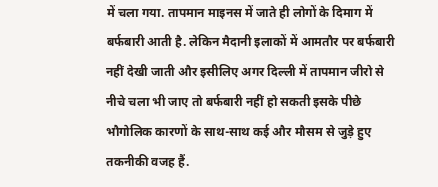में चला गया. तापमान माइनस में जाते ही लोगों के दिमाग में बर्फबारी आती है. लेकिन मैदानी इलाकों में आमतौर पर बर्फबारी नहीं देखी जाती और इसीलिए अगर दिल्ली में तापमान जीरो से नीचे चला भी जाए तो बर्फबारी नहीं हो सकती इसके पीछे भौगोलिक कारणों के साथ-साथ कई और मौसम से जुड़े हुए तकनीकी वजह हैं.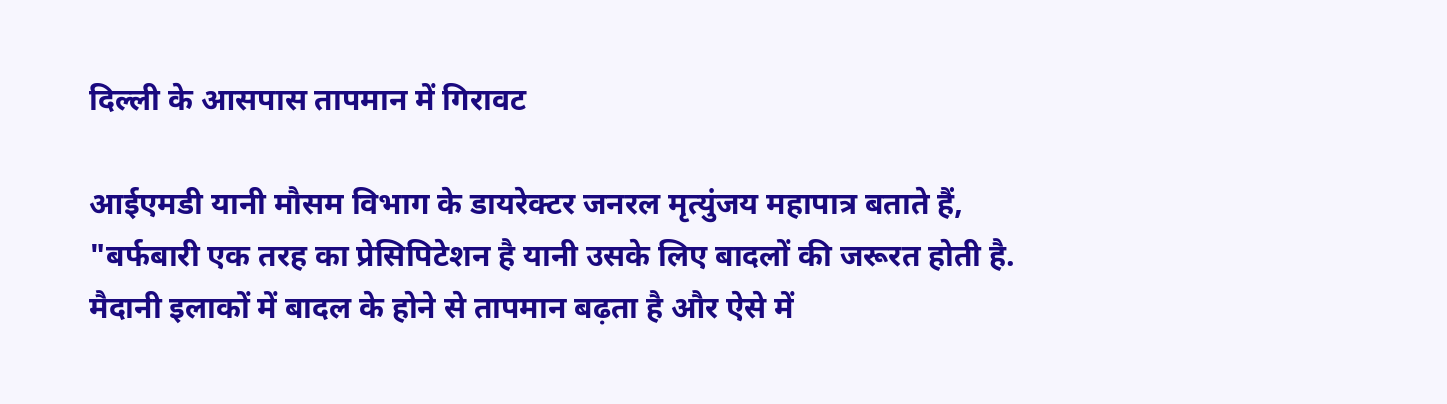दिल्ली के आसपास तापमान में गिरावट

आईएमडी यानी मौसम विभाग के डायरेक्टर जनरल मृत्युंजय महापात्र बताते हैं, "बर्फबारी एक तरह का प्रेसिपिटेशन है यानी उसके लिए बादलों की जरूरत होती है. मैदानी इलाकों में बादल के होने से तापमान बढ़ता है और ऐसे में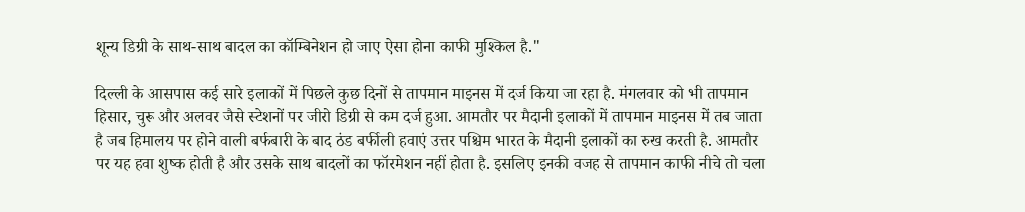शून्य डिग्री के साथ-साथ बादल का कॉम्बिनेशन हो जाए ऐसा होना काफी मुश्किल है."

दिल्ली के आसपास कई सारे इलाकों में पिछले कुछ दिनों से तापमान माइनस में दर्ज किया जा रहा है. मंगलवार को भी तापमान हिसार, चुरू और अलवर जैसे स्टेशनों पर जीरो डिग्री से कम दर्ज हुआ. आमतौर पर मैदानी इलाकों में तापमान माइनस में तब जाता है जब हिमालय पर होने वाली बर्फबारी के बाद ठंड बर्फीली हवाएं उत्तर पश्चिम भारत के मैदानी इलाकों का रुख करती है. आमतौर पर यह हवा शुष्क होती है और उसके साथ बादलों का फॉरमेशन नहीं होता है. इसलिए इनकी वजह से तापमान काफी नीचे तो चला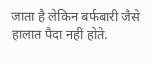जाता है लेकिन बर्फबारी जैसे हालात पैदा नहीं होते.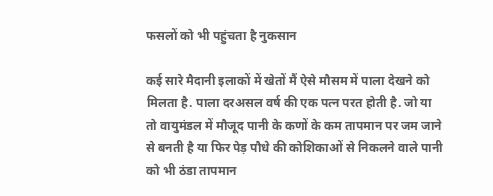फसलों को भी पहुंचता है नुकसान

कई सारे मैदानी इलाकों में खेतों मैं ऐसे मौसम में पाला देखने को मिलता है. पाला दरअसल वर्ष की एक पत्न परत होती है. जो या तो वायुमंडल में मौजूद पानी के कणों के कम तापमान पर जम जाने से बनती है या फिर पेड़ पौधे की कोशिकाओं से निकलने वाले पानी को भी ठंडा तापमान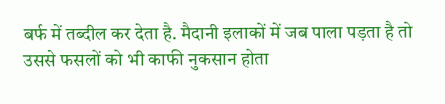बर्फ में तब्दील कर देता है. मैदानी इलाकों में जब पाला पड़ता है तो उससे फसलों को भी काफी नुकसान होता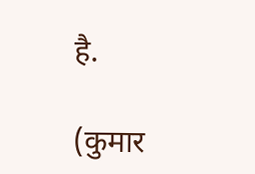है.

(कुमार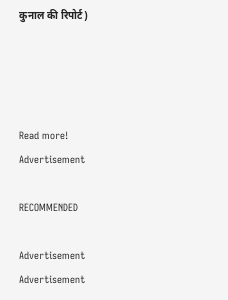कुनाल की रिपोर्ट)




Read more!
Advertisement

RECOMMENDED

Advertisement
Advertisement